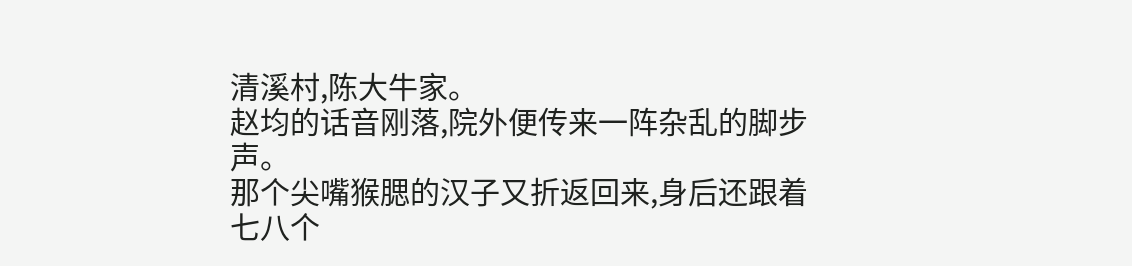清溪村,陈大牛家。
赵均的话音刚落,院外便传来一阵杂乱的脚步声。
那个尖嘴猴腮的汉子又折返回来,身后还跟着七八个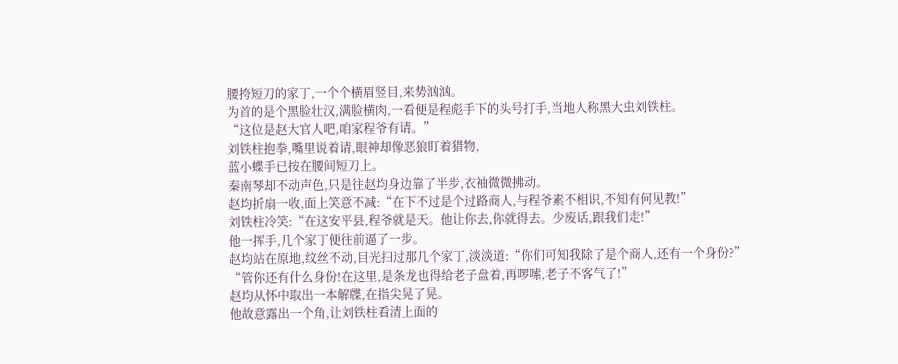腰挎短刀的家丁,一个个横眉竖目,来势汹汹。
为首的是个黑脸壮汉,满脸横肉,一看便是程彪手下的头号打手,当地人称黑大虫刘铁柱。
“这位是赵大官人吧,咱家程爷有请。”
刘铁柱抱拳,嘴里说着请,眼神却像恶狼盯着猎物,
蓝小蝶手已按在腰间短刀上。
秦南琴却不动声色,只是往赵均身边靠了半步,衣袖微微拂动。
赵均折扇一收,面上笑意不减:“在下不过是个过路商人,与程爷素不相识,不知有何见教!”
刘铁柱冷笑:“在这安平县,程爷就是天。他让你去,你就得去。少废话,跟我们走!”
他一挥手,几个家丁便往前逼了一步。
赵均站在原地,纹丝不动,目光扫过那几个家丁,淡淡道:“你们可知我除了是个商人,还有一个身份?”
“管你还有什么身份!在这里,是条龙也得给老子盘着,再啰嗦,老子不客气了!”
赵均从怀中取出一本解牒,在指尖晃了晃。
他故意露出一个角,让刘铁柱看清上面的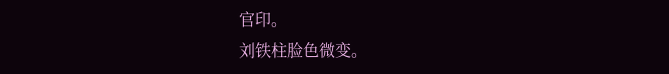官印。
刘铁柱脸色微变。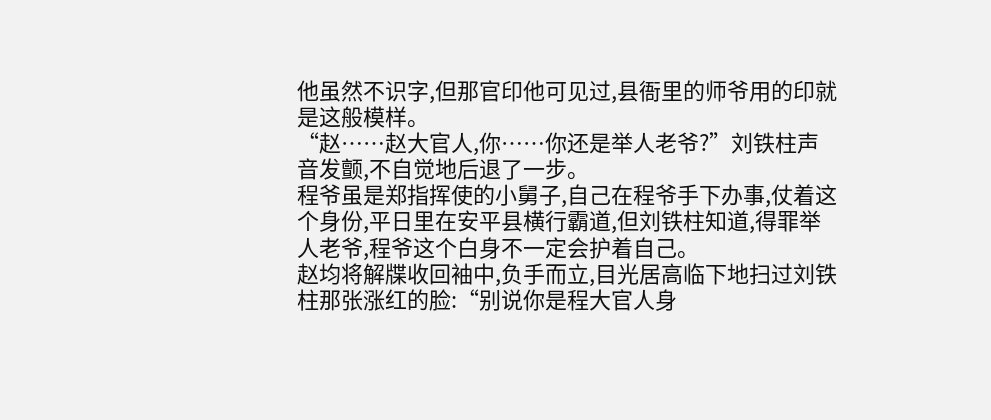他虽然不识字,但那官印他可见过,县衙里的师爷用的印就是这般模样。
“赵……赵大官人,你……你还是举人老爷?”刘铁柱声音发颤,不自觉地后退了一步。
程爷虽是郑指挥使的小舅子,自己在程爷手下办事,仗着这个身份,平日里在安平县横行霸道,但刘铁柱知道,得罪举人老爷,程爷这个白身不一定会护着自己。
赵均将解牒收回袖中,负手而立,目光居高临下地扫过刘铁柱那张涨红的脸:“别说你是程大官人身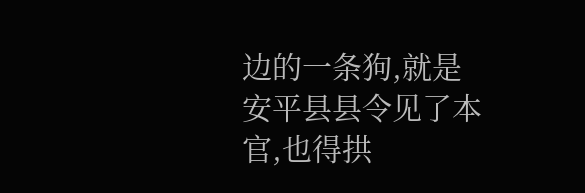边的一条狗,就是安平县县令见了本官,也得拱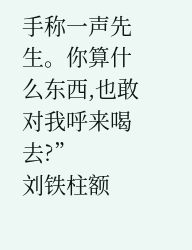手称一声先生。你算什么东西,也敢对我呼来喝去?”
刘铁柱额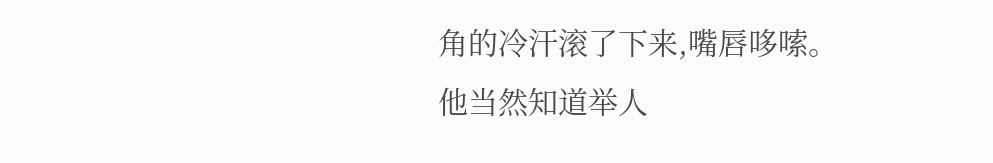角的冷汗滚了下来,嘴唇哆嗦。
他当然知道举人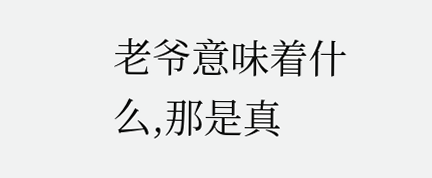老爷意味着什么,那是真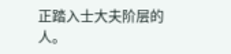正踏入士大夫阶层的人。